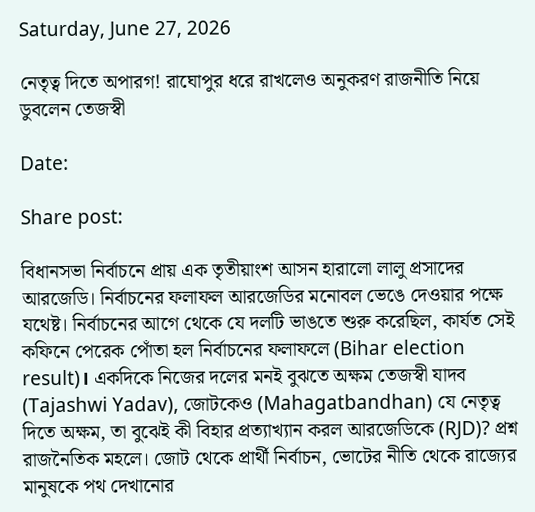Saturday, June 27, 2026

নেতৃত্ব দিতে অপারগ! রাঘোপুর ধরে রাখলেও অনুকরণ রাজনীতি নিয়ে ডুবলেন তেজস্বী

Date:

Share post:

বিধানসভা নির্বাচনে প্রায় এক তৃতীয়াংশ আসন হারালো লালু প্রসাদের আরজেডি। নির্বাচনের ফলাফল আরজেডির মনোবল ভেঙে দেওয়ার পক্ষে যথেষ্ট। নির্বাচনের আগে থেকে যে দলটি ভাঙতে শুরু করেছিল, কার্যত সেই কফিনে পেরেক পোঁতা হল নির্বাচনের ফলাফলে (Bihar election result)। একদিকে নিজের দলের মনই বুঝতে অক্ষম তেজস্বী যাদব (Tajashwi Yadav), জোটকেও (Mahagatbandhan) যে নেতৃত্ব দিতে অক্ষম, তা বুঝেই কী বিহার প্রত্যাখ্যান করল আরজেডিকে (RJD)? প্রশ্ন রাজনৈতিক মহলে। জোট থেকে প্রার্থী নির্বাচন, ভোটের নীতি থেকে রাজ্যের মানুষকে পথ দেখানোর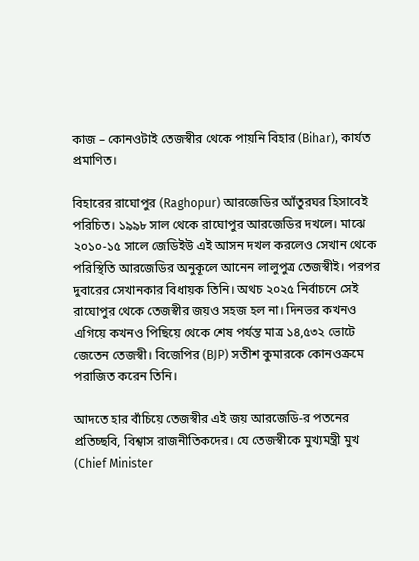কাজ – কোনওটাই তেজস্বীর থেকে পায়নি বিহার (Bihar), কার্যত প্রমাণিত।

বিহারের রাঘোপুর (Raghopur) আরজেডির আঁতুরঘর হিসাবেই পরিচিত। ১৯৯৮ সাল থেকে রাঘোপুর আরজেডির দখলে। মাঝে ২০১০-১৫ সালে জেডিইউ এই আসন দখল করলেও সেখান থেকে পরিস্থিতি আরজেডির অনুকূলে আনেন লালুপুত্র তেজস্বীই। পরপর দুবারের সেখানকার বিধায়ক তিনি। অথচ ২০২৫ নির্বাচনে সেই রাঘোপুর থেকে তেজস্বীর জয়ও সহজ হল না। দিনভর কখনও এগিয়ে কখনও পিছিয়ে থেকে শেষ পর্যন্ত মাত্র ১৪,৫৩২ ভোটে জেতেন তেজস্বী। বিজেপির (BJP) সতীশ কুমারকে কোনওক্রমে পরাজিত করেন তিনি।

আদতে হার বাঁচিয়ে তেজস্বীর এই জয় আরজেডি-র পতনের প্রতিচ্ছবি, বিশ্বাস রাজনীতিকদের। যে তেজস্বীকে মুখ্যমন্ত্রী মুখ (Chief Minister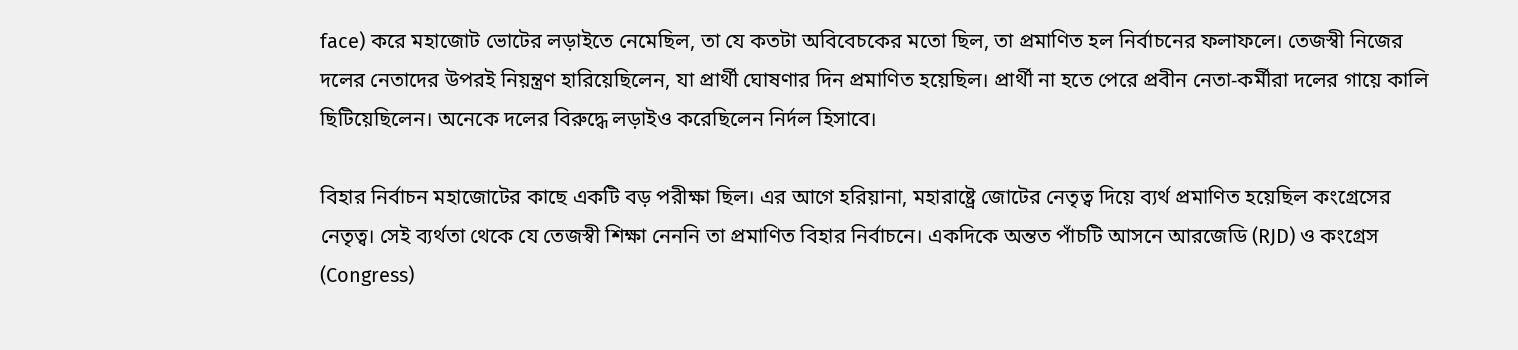face) করে মহাজোট ভোটের লড়াইতে নেমেছিল, তা যে কতটা অবিবেচকের মতো ছিল, তা প্রমাণিত হল নির্বাচনের ফলাফলে। তেজস্বী নিজের দলের নেতাদের উপরই নিয়ন্ত্রণ হারিয়েছিলেন, যা প্রার্থী ঘোষণার দিন প্রমাণিত হয়েছিল। প্রার্থী না হতে পেরে প্রবীন নেতা-কর্মীরা দলের গায়ে কালি ছিটিয়েছিলেন। অনেকে দলের বিরুদ্ধে লড়াইও করেছিলেন নির্দল হিসাবে।

বিহার নির্বাচন মহাজোটের কাছে একটি বড় পরীক্ষা ছিল। এর আগে হরিয়ানা, মহারাষ্ট্রে জোটের নেতৃত্ব দিয়ে ব্যর্থ প্রমাণিত হয়েছিল কংগ্রেসের নেতৃত্ব। সেই ব্যর্থতা থেকে যে তেজস্বী শিক্ষা নেননি তা প্রমাণিত বিহার নির্বাচনে। একদিকে অন্তত পাঁচটি আসনে আরজেডি (RJD) ও কংগ্রেস (Congress)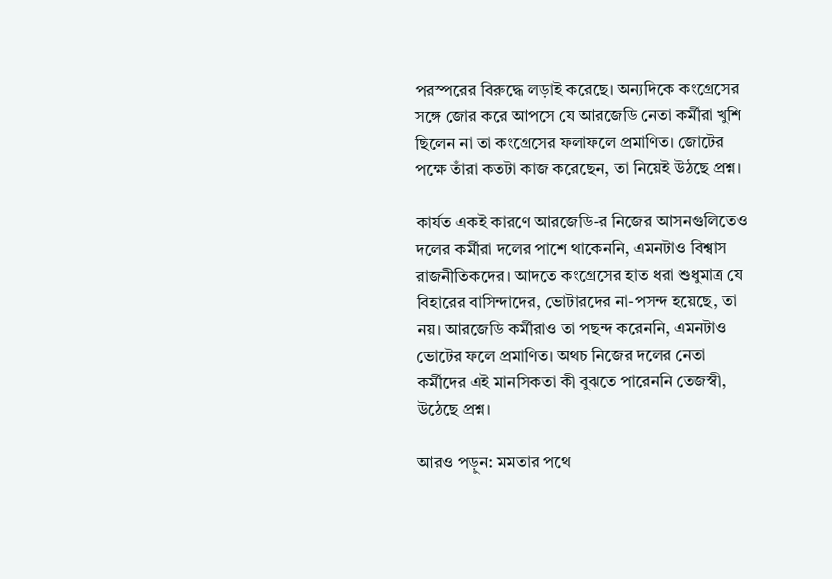পরস্পরের বিরুদ্ধে লড়াই করেছে। অন্যদিকে কংগ্রেসের সঙ্গে জোর করে আপসে যে আরজেডি নেতা কর্মীরা খুশি ছিলেন না তা কংগ্রেসের ফলাফলে প্রমাণিত। জোটের পক্ষে তাঁরা কতটা কাজ করেছেন, তা নিয়েই উঠছে প্রশ্ন।

কার্যত একই কারণে আরজেডি-র নিজের আসনগুলিতেও দলের কর্মীরা দলের পাশে থাকেননি, এমনটাও বিশ্বাস রাজনীতিকদের। আদতে কংগ্রেসের হাত ধরা শুধুমাত্র যে বিহারের বাসিন্দাদের, ভোটারদের না-পসন্দ হয়েছে, তা নয়। আরজেডি কর্মীরাও তা পছন্দ করেননি, এমনটাও ভোটের ফলে প্রমাণিত। অথচ নিজের দলের নেতা কর্মীদের এই মানসিকতা কী বুঝতে পারেননি তেজস্বী, উঠেছে প্রশ্ন।

আরও পড়ুন: মমতার পথে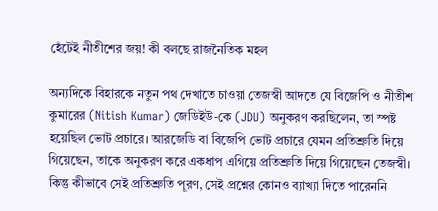হেঁটেই নীতীশের জয়! কী বলছে রাজনৈতিক মহল

অন্যদিকে বিহারকে নতুন পথ দেখাতে চাওয়া তেজস্বী আদতে যে বিজেপি ও নীতীশ কুমারের (Nitish Kumar) জেডিইউ-কে (JDU) অনুকরণ করছিলেন, তা স্পষ্ট হয়েছিল ভোট প্রচারে। আরজেডি বা বিজেপি ভোট প্রচারে যেমন প্রতিশ্রুতি দিয়ে গিয়েছেন, তাকে অনুকরণ করে একধাপ এগিয়ে প্রতিশ্রুতি দিয়ে গিয়েছেন তেজস্বী। কিন্তু কীভাবে সেই প্রতিশ্রুতি পূরণ, সেই প্রশ্নের কোনও ব্যাখ্যা দিতে পারেননি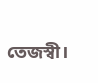তেজস্বী।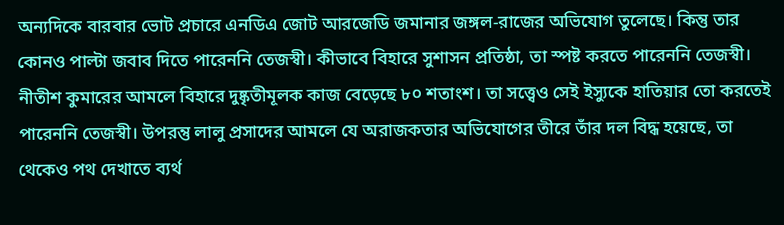অন্যদিকে বারবার ভোট প্রচারে এনডিএ জোট আরজেডি জমানার জঙ্গল-রাজের অভিযোগ তুলেছে। কিন্তু তার কোনও পাল্টা জবাব দিতে পারেননি তেজস্বী। কীভাবে বিহারে সুশাসন প্রতিষ্ঠা, তা স্পষ্ট করতে পারেননি তেজস্বী। নীতীশ কুমারের আমলে বিহারে দুষ্কৃতীমূলক কাজ বেড়েছে ৮০ শতাংশ। তা সত্ত্বেও সেই ইস্যুকে হাতিয়ার তো করতেই পারেননি তেজস্বী। উপরন্তু লালু প্রসাদের আমলে যে অরাজকতার অভিযোগের তীরে তাঁর দল বিদ্ধ হয়েছে, তা থেকেও পথ দেখাতে ব্যর্থ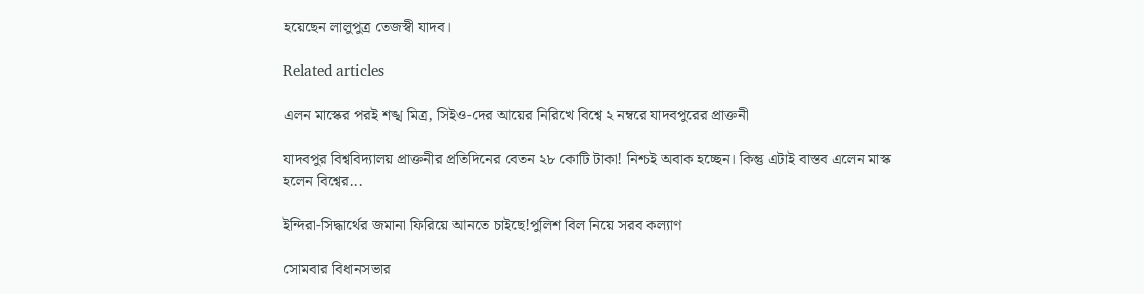হয়েছেন লালুপুত্র তেজস্বী যাদব।

Related articles

এলন মাস্কের পরই শঙ্খ মিত্র, সিইও-দের আয়ের নিরিখে বিশ্বে ২ নম্বরে যাদবপুরের প্রাক্তনী

যাদবপুর বিশ্ববিদ্যালয় প্রাক্তনীর প্রতিদিনের বেতন ২৮ কোটি টাকা! নিশ্চই অবাক হচ্ছেন। কিন্তু এটাই বাস্তব এলেন মাস্ক হলেন বিশ্বের...

ইন্দিরা-সিদ্ধার্থের জমানা ফিরিয়ে আনতে চাইছে!পুলিশ বিল নিয়ে সরব কল্যাণ

সোমবার বিধানসভার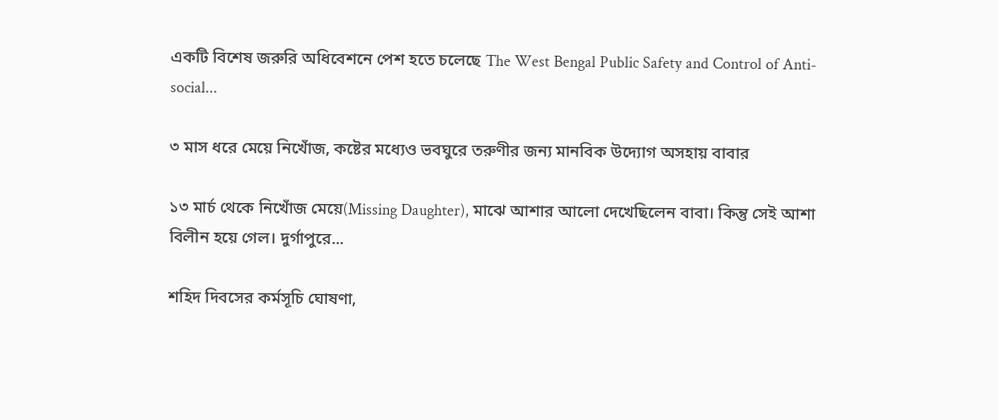একটি বিশেষ জরুরি অধিবেশনে পেশ হতে চলেছে The West Bengal Public Safety and Control of Anti-social...

৩ মাস ধরে মেয়ে নিখোঁজ, কষ্টের মধ্যেও ভবঘুরে তরুণীর জন্য মানবিক উদ্যোগ অসহায় বাবার

১৩ মার্চ থেকে নিখোঁজ মেয়ে(Missing Daughter), মাঝে আশার আলো দেখেছিলেন বাবা। কিন্তু সেই আশা বিলীন হয়ে গেল। দুর্গাপুরে...

শহিদ দিবসের কর্মসূচি ঘোষণা,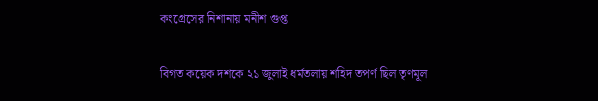কংগ্রেসের নিশানায় মনীশ গুপ্ত

বিগত কয়েক দশকে ২১ জুলাই ধর্মতলায় শহিদ তপর্ণ ছিল তৃণমূল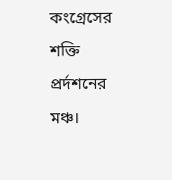কংগ্রেসের শক্তি প্রর্দশনের মঞ্চ।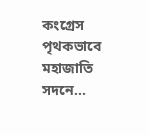কংগ্রেস পৃথকভাবে মহাজাতি সদনে...